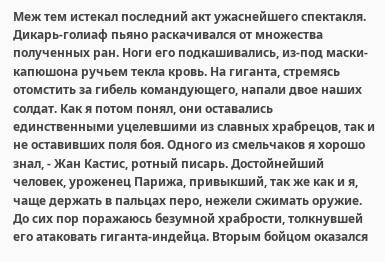Меж тем истекал последний акт ужаснейшего спектакля. Дикарь-голиаф пьяно раскачивался от множества полученных ран. Ноги его подкашивались, из-под маски-капюшона ручьем текла кровь. На гиганта, стремясь отомстить за гибель командующего, напали двое наших солдат. Как я потом понял, они оставались единственными уцелевшими из славных храбрецов, так и не оставивших поля боя. Одного из смельчаков я хорошо знал, - Жан Кастис, ротный писарь. Достойнейший человек, уроженец Парижа, привыкший, так же как и я, чаще держать в пальцах перо, нежели сжимать оружие. До сих пор поражаюсь безумной храбрости, толкнувшей его атаковать гиганта-индейца. Вторым бойцом оказался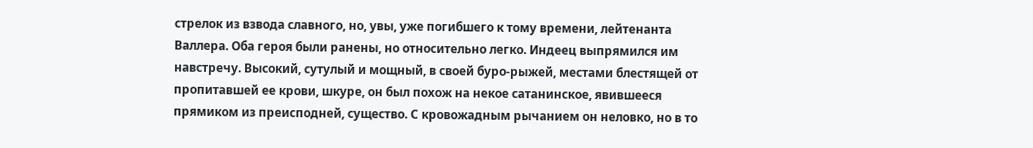стрелок из взвода славного, но, увы, уже погибшего к тому времени, лейтенанта Валлера. Оба героя были ранены, но относительно легко. Индеец выпрямился им навстречу. Высокий, сутулый и мощный, в своей буро-рыжей, местами блестящей от пропитавшей ее крови, шкуре, он был похож на некое сатанинское, явившееся прямиком из преисподней, существо. С кровожадным рычанием он неловко, но в то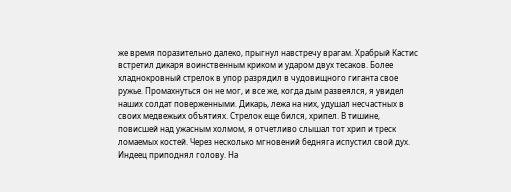же время поразительно далеко, прыгнул навстречу врагам. Храбрый Кастис встретил дикаря воинственным криком и ударом двух тесаков. Более хладнокровный стрелок в упор разрядил в чудовищного гиганта свое ружье. Промахнуться он не мог, и все же, когда дым развеялся, я увидел наших солдат поверженными. Дикарь, лежа на них, удушал несчастных в своих медвежьих объятиях. Стрелок еще бился, хрипел. В тишине, повисшей над ужасным холмом, я отчетливо слышал тот хрип и треск ломаемых костей. Через несколько мгновений бедняга испустил свой дух. Индеец приподнял голову. На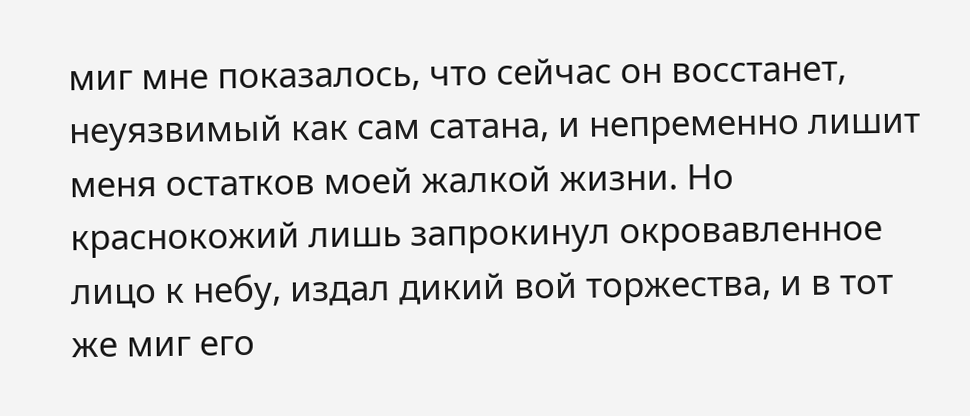миг мне показалось, что сейчас он восстанет, неуязвимый как сам сатана, и непременно лишит меня остатков моей жалкой жизни. Но краснокожий лишь запрокинул окровавленное лицо к небу, издал дикий вой торжества, и в тот же миг его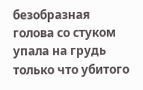безобразная голова со стуком упала на грудь только что убитого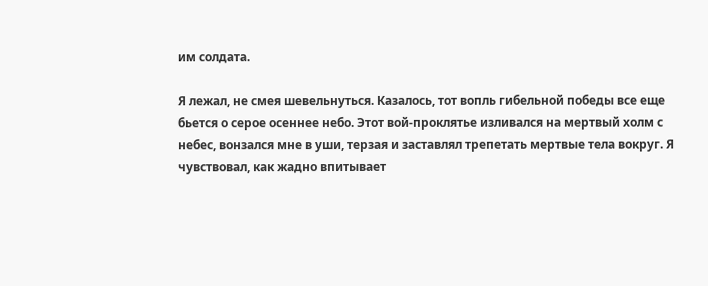им солдата.

Я лежал, не смея шевельнуться. Казалось, тот вопль гибельной победы все еще бьется о серое осеннее небо. Этот вой-проклятье изливался на мертвый холм с небес, вонзался мне в уши, терзая и заставлял трепетать мертвые тела вокруг. Я чувствовал, как жадно впитывает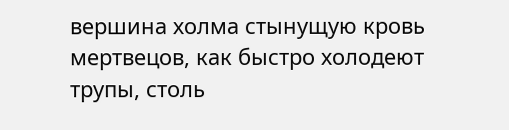вершина холма стынущую кровь мертвецов, как быстро холодеют трупы, столь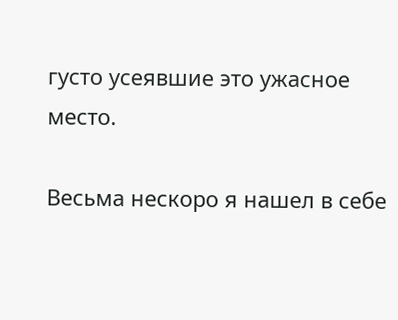густо усеявшие это ужасное место.

Весьма нескоро я нашел в себе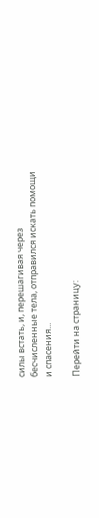силы встать, и, перешагивая через бесчисленные тела, отправился искать помощи и спасения...

Перейти на страницу: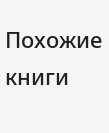Похожие книги